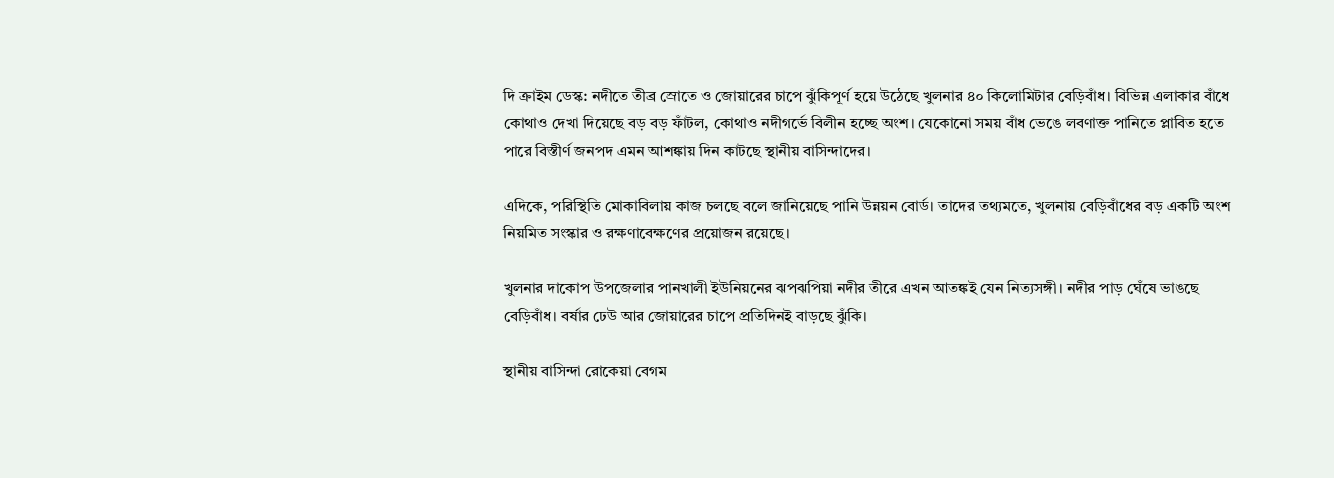দি ক্রাইম ডেস্ক: নদীতে তীব্র স্রোতে ও জোয়ারের চাপে ঝুঁকিপূর্ণ হয়ে উঠেছে খুলনার ৪০ কিলোমিটার বেড়িবাঁধ। বিভিন্ন এলাকার বাঁধে কোথাও দেখা দিয়েছে বড় বড় ফাঁটল, কোথাও নদীগর্ভে বিলীন হচ্ছে অংশ। যেকোনো সময় বাঁধ ভেঙে লবণাক্ত পানিতে প্লাবিত হতে পারে বিস্তীর্ণ জনপদ এমন আশঙ্কায় দিন কাটছে স্থানীয় বাসিন্দাদের।

এদিকে, পরিস্থিতি মোকাবিলায় কাজ চলছে বলে জানিয়েছে পানি উন্নয়ন বোর্ড। তাদের তথ্যমতে, খুলনায় বেড়িবাঁধের বড় একটি অংশ নিয়মিত সংস্কার ও রক্ষণাবেক্ষণের প্রয়োজন রয়েছে।

খুলনার দাকোপ উপজেলার পানখালী ইউনিয়নের ঝপঝপিয়া নদীর তীরে এখন আতঙ্কই যেন নিত্যসঙ্গী। নদীর পাড় ঘেঁষে ভাঙছে বেড়িবাঁধ। বর্ষার ঢেউ আর জোয়ারের চাপে প্রতিদিনই বাড়ছে ঝুঁকি।

স্থানীয় বাসিন্দা রোকেয়া বেগম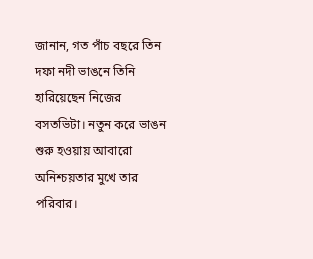জানান, গত পাঁচ বছরে তিন দফা নদী ভাঙনে তিনি হারিয়েছেন নিজের বসতভিটা। নতুন করে ভাঙন শুরু হওয়ায় আবারো অনিশ্চয়তার মুখে তার পরিবার।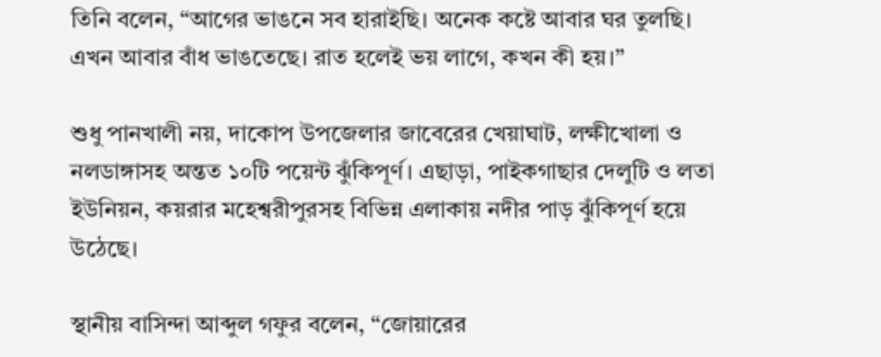তিনি বলেন, “আগের ভাঙনে সব হারাইছি। অনেক কষ্টে আবার ঘর তুলছি। এখন আবার বাঁধ ভাঙতেছে। রাত হলেই ভয় লাগে, কখন কী হয়।”

শুধু পানখালী নয়, দাকোপ উপজেলার জাবেরের খেয়াঘাট, লক্ষীখোলা ও নলডাঙ্গাসহ অন্তত ১০টি পয়েন্ট ঝুঁকিপূর্ণ। এছাড়া, পাইকগাছার দেলুটি ও লতা ইউনিয়ন, কয়রার মহেশ্বরীপুরসহ বিভিন্ন এলাকায় নদীর পাড় ঝুঁকিপূর্ণ হয়ে উঠেছে।

স্থানীয় বাসিন্দা আব্দুল গফুর বলেন, “জোয়ারের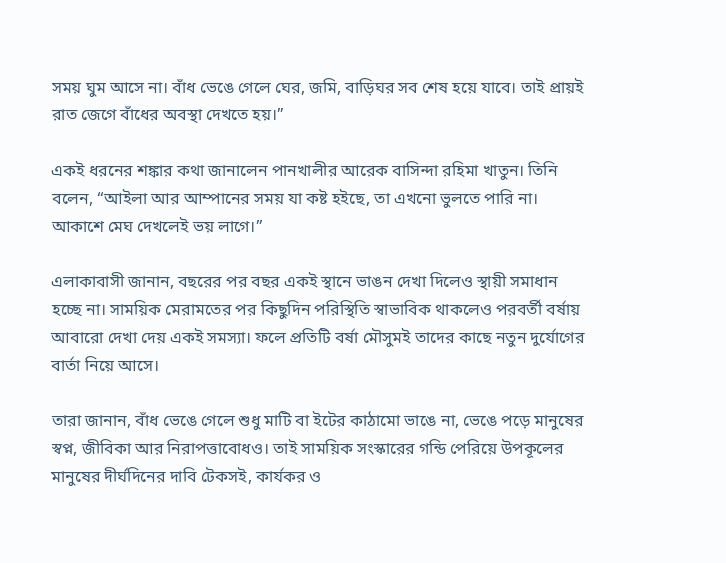সময় ঘুম আসে না। বাঁধ ভেঙে গেলে ঘের, জমি, বাড়িঘর সব শেষ হয়ে যাবে। তাই প্রায়ই রাত জেগে বাঁধের অবস্থা দেখতে হয়।”

একই ধরনের শঙ্কার কথা জানালেন পানখালীর আরেক বাসিন্দা রহিমা খাতুন। তিনি বলেন, “আইলা আর আম্পানের সময় যা কষ্ট হইছে, তা এখনো ভুলতে পারি না। আকাশে মেঘ দেখলেই ভয় লাগে।”

এলাকাবাসী জানান, বছরের পর বছর একই স্থানে ভাঙন দেখা দিলেও স্থায়ী সমাধান হচ্ছে না। সাময়িক মেরামতের পর কিছুদিন পরিস্থিতি স্বাভাবিক থাকলেও পরবর্তী বর্ষায় আবারো দেখা দেয় একই সমস্যা। ফলে প্রতিটি বর্ষা মৌসুমই তাদের কাছে নতুন দুর্যোগের বার্তা নিয়ে আসে।

তারা জানান, বাঁধ ভেঙে গেলে শুধু মাটি বা ইটের কাঠামো ভাঙে না, ভেঙে পড়ে মানুষের স্বপ্ন, জীবিকা আর নিরাপত্তাবোধও। তাই সাময়িক সংস্কারের গন্ডি পেরিয়ে উপকূলের মানুষের দীর্ঘদিনের দাবি টেকসই, কার্যকর ও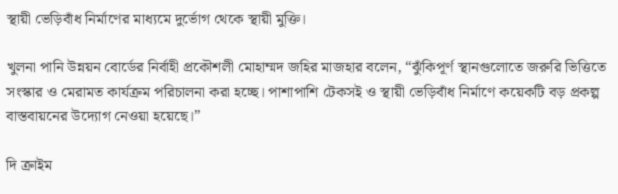স্থায়ী ভেড়িবাঁধ নির্মাণের মাধ্যমে দুর্ভোগ থেকে স্থায়ী মুক্তি।

খুলনা পানি উন্নয়ন বোর্ডের নির্বাহী প্রকৌশলী মোহাম্মদ জহির মাজহার বলেন, “ঝুঁকিপূর্ণ স্থানগুলোতে জরুরি ভিত্তিতে সংস্কার ও মেরামত কার্যক্রম পরিচালনা করা হচ্ছে। পাশাপাশি টেকসই ও স্থায়ী ভেড়িবাঁধ নির্মাণে কয়েকটি বড় প্রকল্প বাস্তবায়নের উদ্যোগ নেওয়া হয়েছে।”

দি ক্রাইম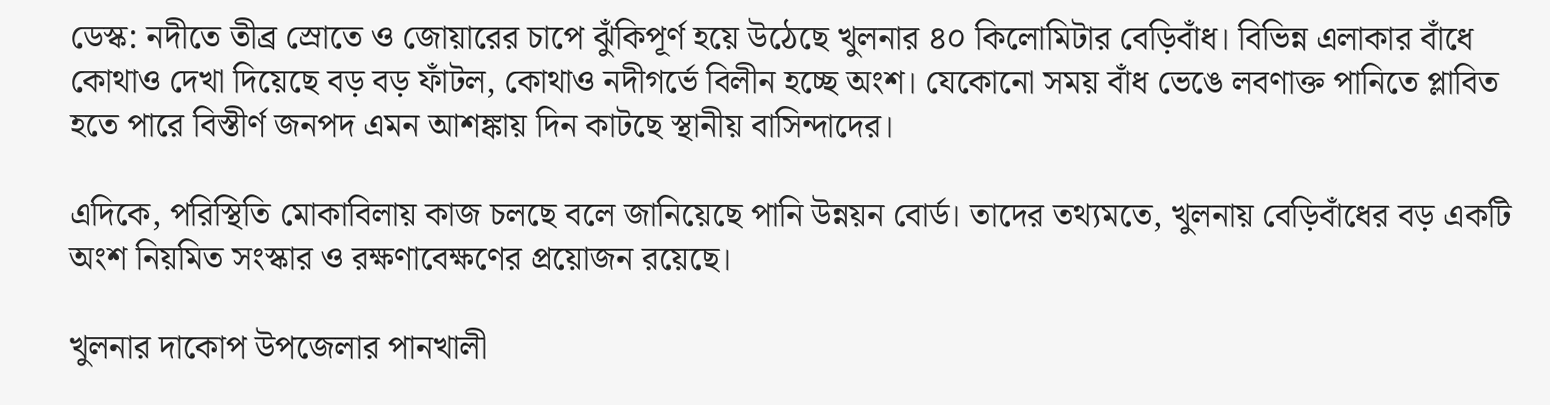ডেস্ক: নদীতে তীব্র স্রোতে ও জোয়ারের চাপে ঝুঁকিপূর্ণ হয়ে উঠেছে খুলনার ৪০ কিলোমিটার বেড়িবাঁধ। বিভিন্ন এলাকার বাঁধে কোথাও দেখা দিয়েছে বড় বড় ফাঁটল, কোথাও নদীগর্ভে বিলীন হচ্ছে অংশ। যেকোনো সময় বাঁধ ভেঙে লবণাক্ত পানিতে প্লাবিত হতে পারে বিস্তীর্ণ জনপদ এমন আশঙ্কায় দিন কাটছে স্থানীয় বাসিন্দাদের।

এদিকে, পরিস্থিতি মোকাবিলায় কাজ চলছে বলে জানিয়েছে পানি উন্নয়ন বোর্ড। তাদের তথ্যমতে, খুলনায় বেড়িবাঁধের বড় একটি অংশ নিয়মিত সংস্কার ও রক্ষণাবেক্ষণের প্রয়োজন রয়েছে।

খুলনার দাকোপ উপজেলার পানখালী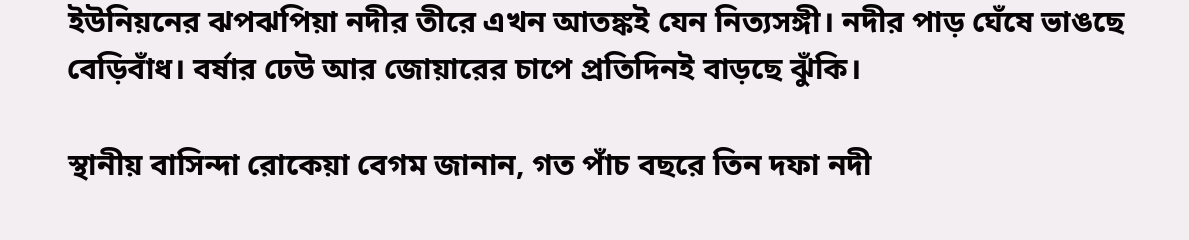ইউনিয়নের ঝপঝপিয়া নদীর তীরে এখন আতঙ্কই যেন নিত্যসঙ্গী। নদীর পাড় ঘেঁষে ভাঙছে বেড়িবাঁধ। বর্ষার ঢেউ আর জোয়ারের চাপে প্রতিদিনই বাড়ছে ঝুঁকি।

স্থানীয় বাসিন্দা রোকেয়া বেগম জানান, গত পাঁচ বছরে তিন দফা নদী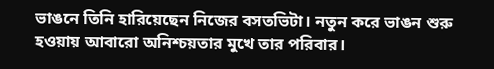ভাঙনে তিনি হারিয়েছেন নিজের বসতভিটা। নতুন করে ভাঙন শুরু হওয়ায় আবারো অনিশ্চয়তার মুখে তার পরিবার।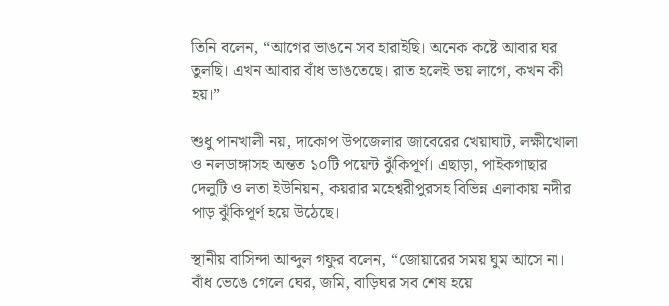তিনি বলেন, “আগের ভাঙনে সব হারাইছি। অনেক কষ্টে আবার ঘর তুলছি। এখন আবার বাঁধ ভাঙতেছে। রাত হলেই ভয় লাগে, কখন কী হয়।”

শুধু পানখালী নয়, দাকোপ উপজেলার জাবেরের খেয়াঘাট, লক্ষীখোলা ও নলডাঙ্গাসহ অন্তত ১০টি পয়েন্ট ঝুঁকিপূর্ণ। এছাড়া, পাইকগাছার দেলুটি ও লতা ইউনিয়ন, কয়রার মহেশ্বরীপুরসহ বিভিন্ন এলাকায় নদীর পাড় ঝুঁকিপূর্ণ হয়ে উঠেছে।

স্থানীয় বাসিন্দা আব্দুল গফুর বলেন, “জোয়ারের সময় ঘুম আসে না। বাঁধ ভেঙে গেলে ঘের, জমি, বাড়িঘর সব শেষ হয়ে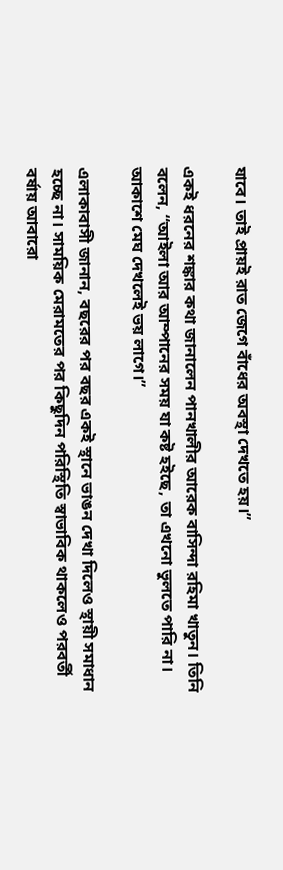যাবে। তাই প্রায়ই রাত জেগে বাঁধের অবস্থা দেখতে হয়।”

একই ধরনের শঙ্কার কথা জানালেন পানখালীর আরেক বাসিন্দা রহিমা খাতুন। তিনি বলেন, “আইলা আর আম্পানের সময় যা কষ্ট হইছে, তা এখনো ভুলতে পারি না। আকাশে মেঘ দেখলেই ভয় লাগে।”

এলাকাবাসী জানান, বছরের পর বছর একই স্থানে ভাঙন দেখা দিলেও স্থায়ী সমাধান হচ্ছে না। সাময়িক মেরামতের পর কিছুদিন পরিস্থিতি স্বাভাবিক থাকলেও পরবর্তী বর্ষায় আবারো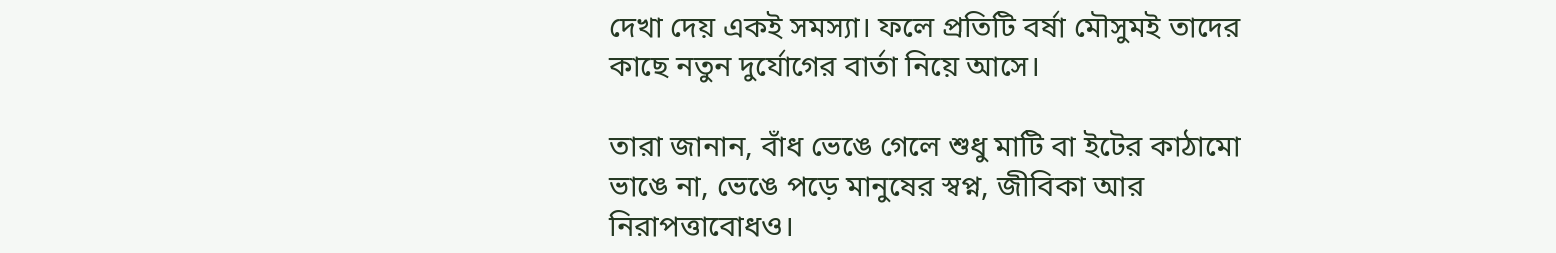দেখা দেয় একই সমস্যা। ফলে প্রতিটি বর্ষা মৌসুমই তাদের কাছে নতুন দুর্যোগের বার্তা নিয়ে আসে।

তারা জানান, বাঁধ ভেঙে গেলে শুধু মাটি বা ইটের কাঠামো ভাঙে না, ভেঙে পড়ে মানুষের স্বপ্ন, জীবিকা আর নিরাপত্তাবোধও।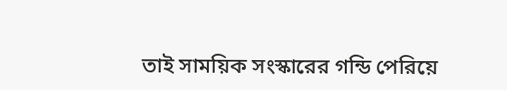তাই সাময়িক সংস্কারের গন্ডি পেরিয়ে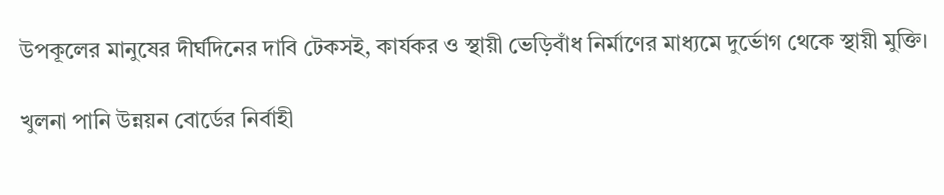উপকূলের মানুষের দীর্ঘদিনের দাবি টেকসই, কার্যকর ও স্থায়ী ভেড়িবাঁধ নির্মাণের মাধ্যমে দুর্ভোগ থেকে স্থায়ী মুক্তি।

খুলনা পানি উন্নয়ন বোর্ডের নির্বাহী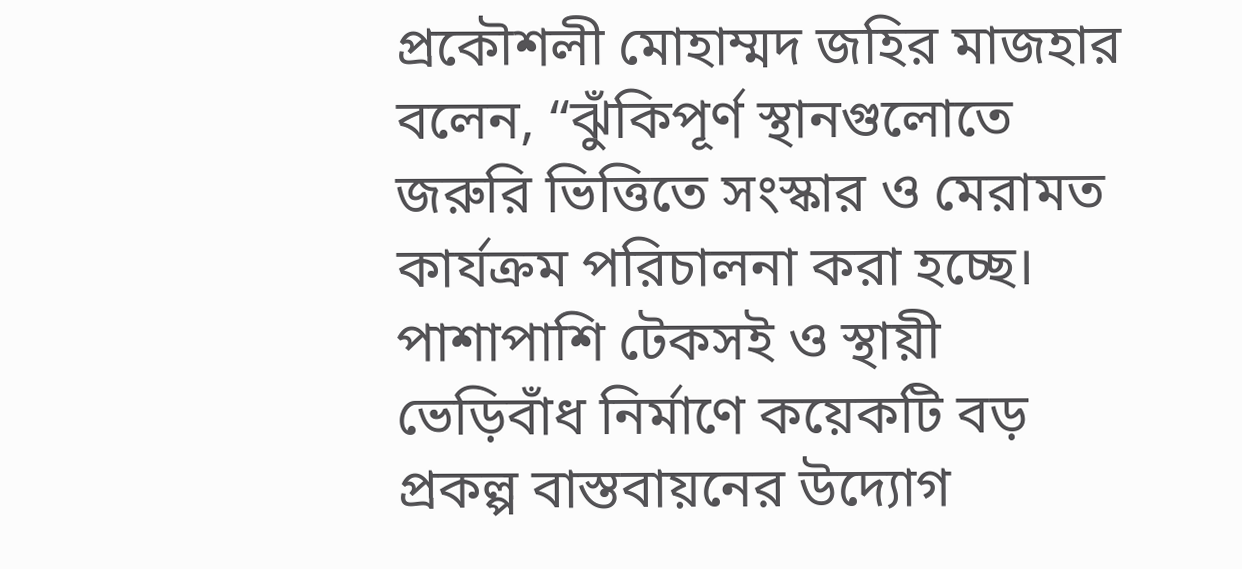প্রকৌশলী মোহাম্মদ জহির মাজহার বলেন, “ঝুঁকিপূর্ণ স্থানগুলোতে জরুরি ভিত্তিতে সংস্কার ও মেরামত কার্যক্রম পরিচালনা করা হচ্ছে। পাশাপাশি টেকসই ও স্থায়ী ভেড়িবাঁধ নির্মাণে কয়েকটি বড় প্রকল্প বাস্তবায়নের উদ্যোগ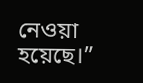নেওয়া হয়েছে।”